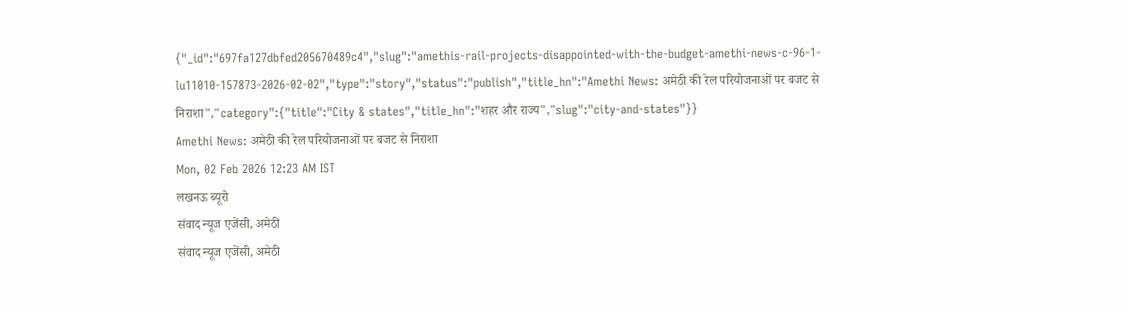{"_id":"697fa127dbfed205670489c4","slug":"amethis-rail-projects-disappointed-with-the-budget-amethi-news-c-96-1-lu11010-157873-2026-02-02","type":"story","status":"publish","title_hn":"Amethi News: अमेठी की रेल परियोजनाओं पर बजट से निराशा","category":{"title":"City & states","title_hn":"शहर और राज्य","slug":"city-and-states"}}
Amethi News: अमेठी की रेल परियोजनाओं पर बजट से निराशा
Mon, 02 Feb 2026 12:23 AM IST
लखनऊ ब्यूरो
संवाद न्यूज एजेंसी, अमेठी
संवाद न्यूज एजेंसी, अमेठी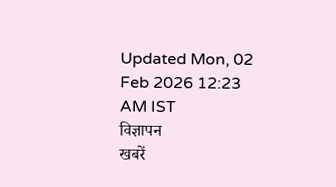Updated Mon, 02 Feb 2026 12:23 AM IST
विज्ञापन
खबरें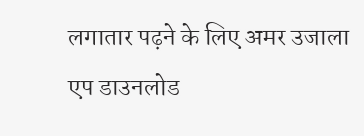लगातार पढ़ने के लिए अमर उजाला एप डाउनलोड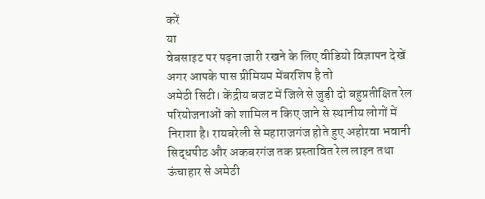करें
या
वेबसाइट पर पढ़ना जारी रखने के लिए वीडियो विज्ञापन देखें
अगर आपके पास प्रीमियम मेंबरशिप है तो
अमेठी सिटी। केंद्रीय बजट में जिले से जुड़ी दो बहुप्रतीक्षित रेल परियोजनाओं को शामिल न किए जाने से स्थानीय लोगों में निराशा है। रायबरेली से महाराजगंज होते हुए अहोरवा भवानी सिद्धपीठ और अकबरगंज तक प्रस्तावित रेल लाइन तथा ऊंचाहार से अमेठी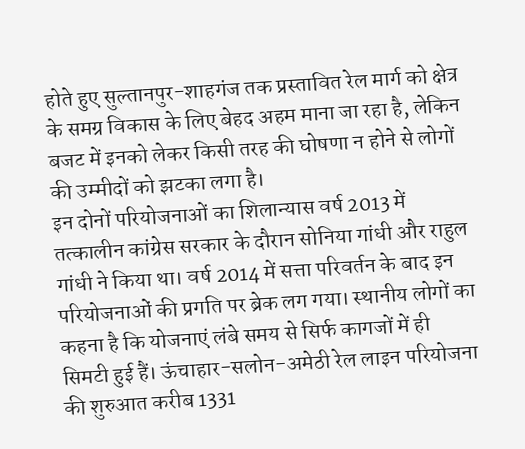होते हुए सुल्तानपुर-शाहगंज तक प्रस्तावित रेल मार्ग को क्षेत्र के समग्र विकास के लिए बेहद अहम माना जा रहा है, लेकिन बजट में इनको लेकर किसी तरह की घोषणा न होने से लोगों की उम्मीदों को झटका लगा है।
इन दोनों परियोजनाओं का शिलान्यास वर्ष 2013 में तत्कालीन कांग्रेस सरकार के दौरान सोनिया गांधी और राहुल गांधी ने किया था। वर्ष 2014 में सत्ता परिवर्तन के बाद इन परियोजनाओं की प्रगति पर ब्रेक लग गया। स्थानीय लोगों का कहना है कि योजनाएं लंबे समय से सिर्फ कागजों में ही सिमटी हुई हैं। ऊंचाहार-सलोन-अमेठी रेल लाइन परियोजना की शुरुआत करीब 1331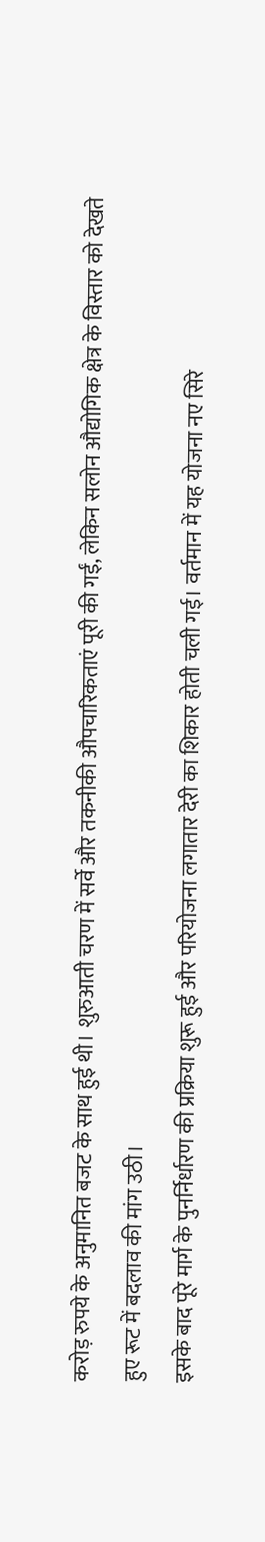करोड़ रुपये के अनुमानित बजट के साथ हुई थी। शुरुआती चरण में सर्वे और तकनीकी औपचारिकताएं पूरी की गईं, लेकिन सलोन औद्योगिक क्षेत्र के विस्तार को देखते हुए रूट में बदलाव की मांग उठी।
इसके बाद पूरे मार्ग के पुनर्निर्धारण की प्रक्रिया शुरू हुई और परियोजना लगातार देरी का शिकार होती चली गई। वर्तमान में यह योजना नए सिरे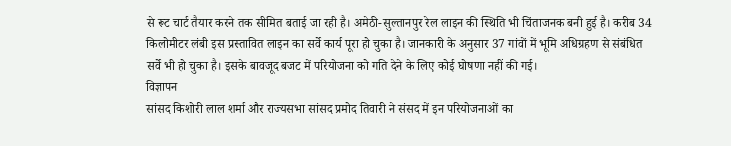से रूट चार्ट तैयार करने तक सीमित बताई जा रही है। अमेठी-सुल्तानपुर रेल लाइन की स्थिति भी चिंताजनक बनी हुई है। करीब 34 किलोमीटर लंबी इस प्रस्तावित लाइन का सर्वे कार्य पूरा हो चुका है। जानकारी के अनुसार 37 गांवों में भूमि अधिग्रहण से संबंधित सर्वे भी हो चुका है। इसके बावजूद बजट में परियोजना को गति देने के लिए कोई घोषणा नहीं की गई।
विज्ञापन
सांसद किशोरी लाल शर्मा और राज्यसभा सांसद प्रमोद तिवारी ने संसद में इन परियोजनाओं का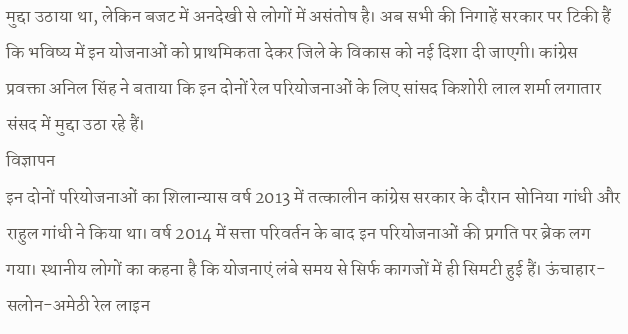मुद्दा उठाया था, लेकिन बजट में अनदेखी से लोगों में असंतोष है। अब सभी की निगाहें सरकार पर टिकी हैं कि भविष्य में इन योजनाओं को प्राथमिकता देकर जिले के विकास को नई दिशा दी जाएगी। कांग्रेस प्रवक्ता अनिल सिंह ने बताया कि इन दोनों रेल परियोजनाओं के लिए सांसद किशोरी लाल शर्मा लगातार संसद में मुद्दा उठा रहे हैं।
विज्ञापन
इन दोनों परियोजनाओं का शिलान्यास वर्ष 2013 में तत्कालीन कांग्रेस सरकार के दौरान सोनिया गांधी और राहुल गांधी ने किया था। वर्ष 2014 में सत्ता परिवर्तन के बाद इन परियोजनाओं की प्रगति पर ब्रेक लग गया। स्थानीय लोगों का कहना है कि योजनाएं लंबे समय से सिर्फ कागजों में ही सिमटी हुई हैं। ऊंचाहार-सलोन-अमेठी रेल लाइन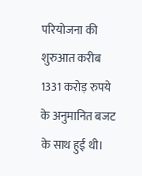परियोजना की शुरुआत करीब 1331 करोड़ रुपये के अनुमानित बजट के साथ हुई थी।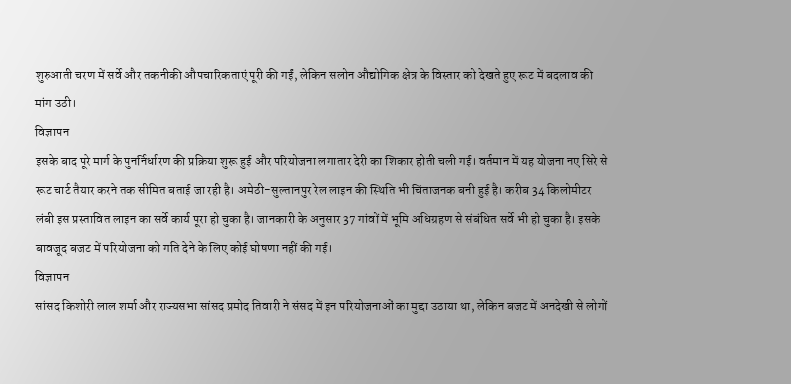शुरुआती चरण में सर्वे और तकनीकी औपचारिकताएं पूरी की गईं, लेकिन सलोन औद्योगिक क्षेत्र के विस्तार को देखते हुए रूट में बदलाव की मांग उठी।
विज्ञापन
इसके बाद पूरे मार्ग के पुनर्निर्धारण की प्रक्रिया शुरू हुई और परियोजना लगातार देरी का शिकार होती चली गई। वर्तमान में यह योजना नए सिरे से रूट चार्ट तैयार करने तक सीमित बताई जा रही है। अमेठी-सुल्तानपुर रेल लाइन की स्थिति भी चिंताजनक बनी हुई है। करीब 34 किलोमीटर लंबी इस प्रस्तावित लाइन का सर्वे कार्य पूरा हो चुका है। जानकारी के अनुसार 37 गांवों में भूमि अधिग्रहण से संबंधित सर्वे भी हो चुका है। इसके बावजूद बजट में परियोजना को गति देने के लिए कोई घोषणा नहीं की गई।
विज्ञापन
सांसद किशोरी लाल शर्मा और राज्यसभा सांसद प्रमोद तिवारी ने संसद में इन परियोजनाओं का मुद्दा उठाया था, लेकिन बजट में अनदेखी से लोगों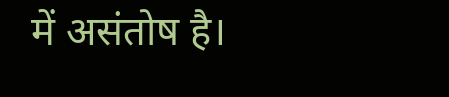में असंतोष है।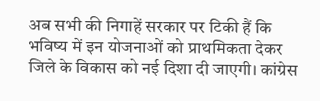अब सभी की निगाहें सरकार पर टिकी हैं कि भविष्य में इन योजनाओं को प्राथमिकता देकर जिले के विकास को नई दिशा दी जाएगी। कांग्रेस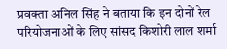प्रवक्ता अनिल सिंह ने बताया कि इन दोनों रेल परियोजनाओं के लिए सांसद किशोरी लाल शर्मा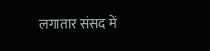लगातार संसद में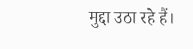मुद्दा उठा रहे हैं।